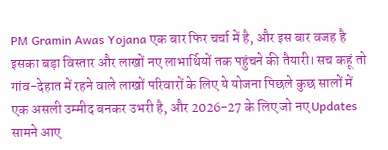PM Gramin Awas Yojana एक बार फिर चर्चा में है, और इस बार वजह है इसका बड़ा विस्तार और लाखों नए लाभार्थियों तक पहुंचने की तैयारी। सच कहूं तो गांव-देहात में रहने वाले लाखों परिवारों के लिए ये योजना पिछले कुछ सालों में एक असली उम्मीद बनकर उभरी है, और 2026-27 के लिए जो नए Updates सामने आए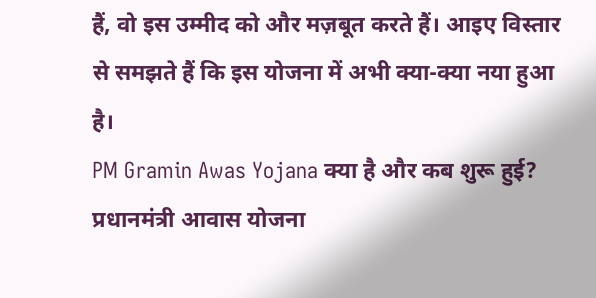हैं, वो इस उम्मीद को और मज़बूत करते हैं। आइए विस्तार से समझते हैं कि इस योजना में अभी क्या-क्या नया हुआ है।
PM Gramin Awas Yojana क्या है और कब शुरू हुई?
प्रधानमंत्री आवास योजना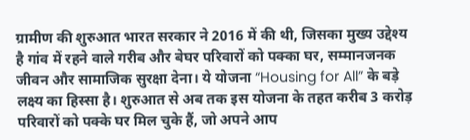ग्रामीण की शुरुआत भारत सरकार ने 2016 में की थी, जिसका मुख्य उद्देश्य है गांव में रहने वाले गरीब और बेघर परिवारों को पक्का घर, सम्मानजनक जीवन और सामाजिक सुरक्षा देना। ये योजना “Housing for All” के बड़े लक्ष्य का हिस्सा है। शुरुआत से अब तक इस योजना के तहत करीब 3 करोड़ परिवारों को पक्के घर मिल चुके हैं, जो अपने आप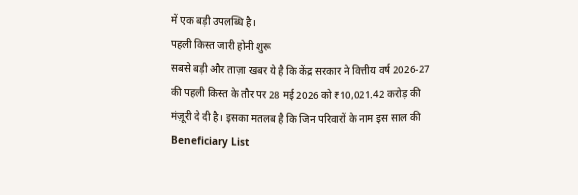में एक बड़ी उपलब्धि है।
पहली किस्त जारी होनी शुरू
सबसे बड़ी और ताज़ा खबर ये है कि केंद्र सरकार ने वित्तीय वर्ष 2026-27 की पहली किस्त के तौर पर 28 मई 2026 को ₹10,021.42 करोड़ की मंज़ूरी दे दी है। इसका मतलब है कि जिन परिवारों के नाम इस साल की Beneficiary List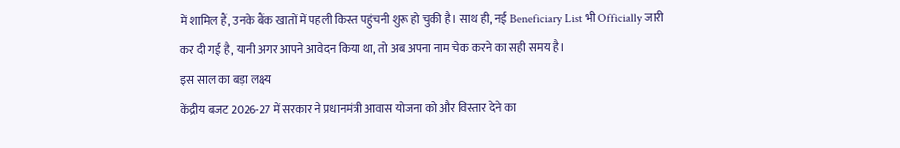में शामिल हैं, उनके बैंक खातों में पहली किस्त पहुंचनी शुरू हो चुकी है। साथ ही, नई Beneficiary List भी Officially जारी कर दी गई है, यानी अगर आपने आवेदन किया था, तो अब अपना नाम चेक करने का सही समय है।
इस साल का बड़ा लक्ष्य
केंद्रीय बजट 2026-27 में सरकार ने प्रधानमंत्री आवास योजना को और विस्तार देने का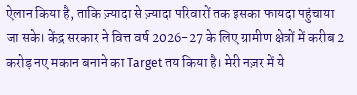ऐलान किया है, ताकि ज़्यादा से ज़्यादा परिवारों तक इसका फायदा पहुंचाया जा सके। केंद्र सरकार ने वित्त वर्ष 2026-27 के लिए ग्रामीण क्षेत्रों में करीब 2 करोड़ नए मकान बनाने का Target तय किया है। मेरी नज़र में ये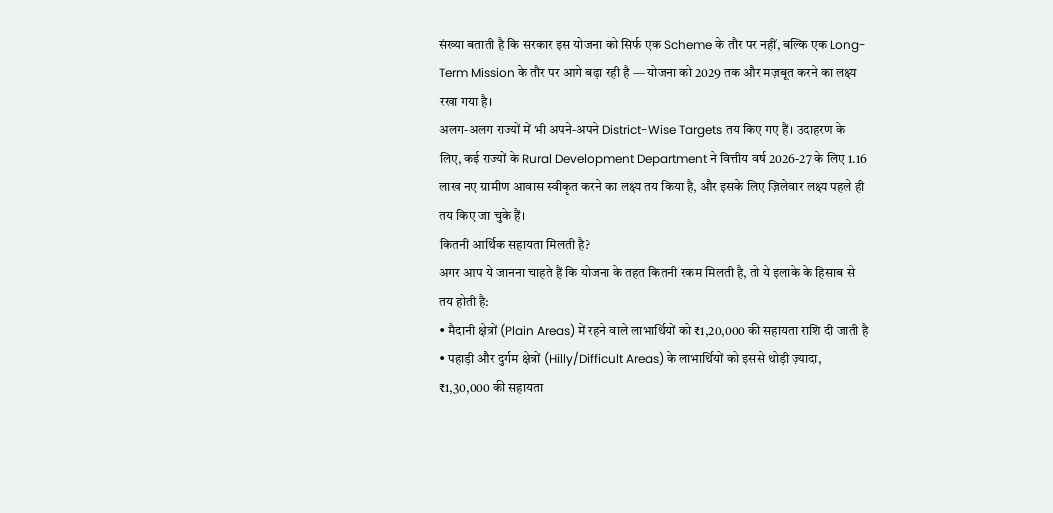संख्या बताती है कि सरकार इस योजना को सिर्फ एक Scheme के तौर पर नहीं, बल्कि एक Long-Term Mission के तौर पर आगे बढ़ा रही है — योजना को 2029 तक और मज़बूत करने का लक्ष्य रखा गया है।
अलग-अलग राज्यों में भी अपने-अपने District-Wise Targets तय किए गए हैं। उदाहरण के लिए, कई राज्यों के Rural Development Department ने वित्तीय वर्ष 2026-27 के लिए 1.16 लाख नए ग्रामीण आवास स्वीकृत करने का लक्ष्य तय किया है, और इसके लिए ज़िलेवार लक्ष्य पहले ही तय किए जा चुके हैं।
कितनी आर्थिक सहायता मिलती है?
अगर आप ये जानना चाहते हैं कि योजना के तहत कितनी रकम मिलती है, तो ये इलाके के हिसाब से तय होती है:
• मैदानी क्षेत्रों (Plain Areas) में रहने वाले लाभार्थियों को ₹1,20,000 की सहायता राशि दी जाती है
• पहाड़ी और दुर्गम क्षेत्रों (Hilly/Difficult Areas) के लाभार्थियों को इससे थोड़ी ज़्यादा, ₹1,30,000 की सहायता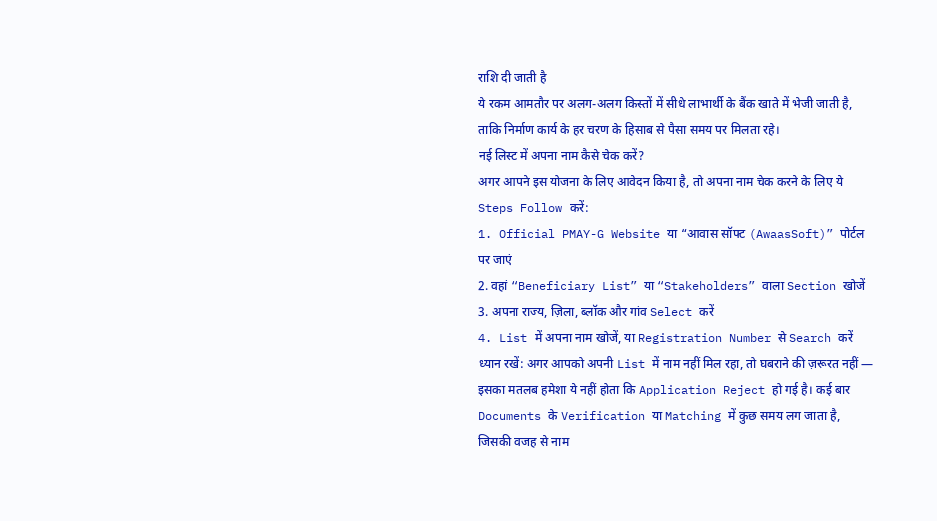राशि दी जाती है
ये रकम आमतौर पर अलग-अलग किस्तों में सीधे लाभार्थी के बैंक खाते में भेजी जाती है, ताकि निर्माण कार्य के हर चरण के हिसाब से पैसा समय पर मिलता रहे।
नई लिस्ट में अपना नाम कैसे चेक करें?
अगर आपने इस योजना के लिए आवेदन किया है, तो अपना नाम चेक करने के लिए ये Steps Follow करें:
1. Official PMAY-G Website या “आवास सॉफ्ट (AwaasSoft)” पोर्टल पर जाएं
2. वहां “Beneficiary List” या “Stakeholders” वाला Section खोजें
3. अपना राज्य, ज़िला, ब्लॉक और गांव Select करें
4. List में अपना नाम खोजें, या Registration Number से Search करें
ध्यान रखें: अगर आपको अपनी List में नाम नहीं मिल रहा, तो घबराने की ज़रूरत नहीं — इसका मतलब हमेशा ये नहीं होता कि Application Reject हो गई है। कई बार Documents के Verification या Matching में कुछ समय लग जाता है, जिसकी वजह से नाम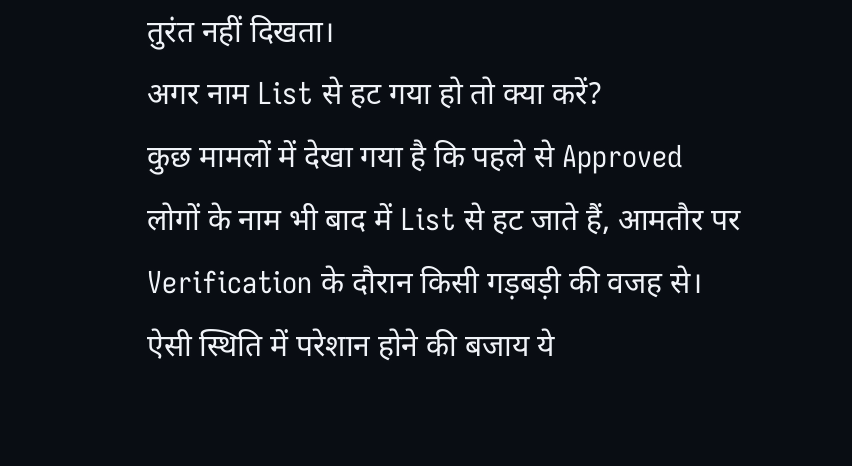तुरंत नहीं दिखता।
अगर नाम List से हट गया हो तो क्या करें?
कुछ मामलों में देखा गया है कि पहले से Approved लोगों के नाम भी बाद में List से हट जाते हैं, आमतौर पर Verification के दौरान किसी गड़बड़ी की वजह से। ऐसी स्थिति में परेशान होने की बजाय ये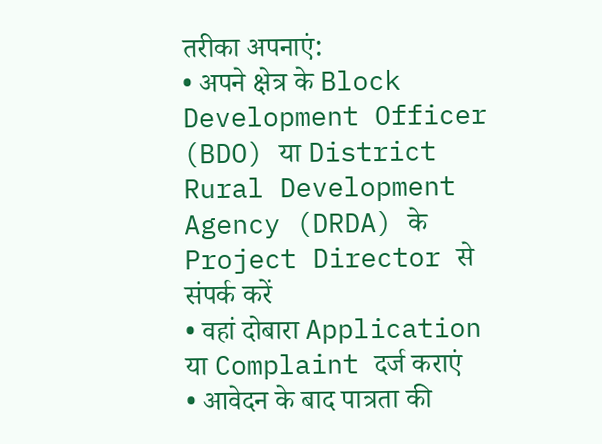तरीका अपनाएं:
• अपने क्षेत्र के Block Development Officer (BDO) या District Rural Development Agency (DRDA) के Project Director से संपर्क करें
• वहां दोबारा Application या Complaint दर्ज कराएं
• आवेदन के बाद पात्रता की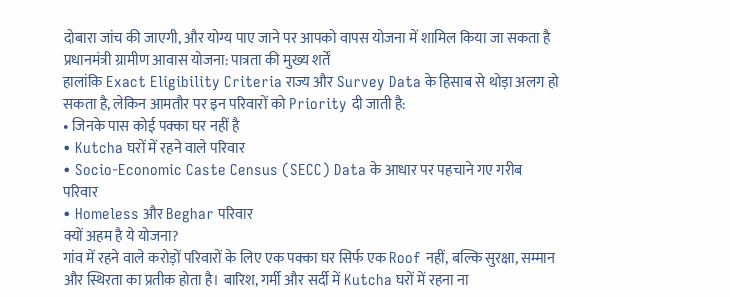दोबारा जांच की जाएगी, और योग्य पाए जाने पर आपको वापस योजना में शामिल किया जा सकता है
प्रधानमंत्री ग्रामीण आवास योजना: पात्रता की मुख्य शर्तें
हालांकि Exact Eligibility Criteria राज्य और Survey Data के हिसाब से थोड़ा अलग हो सकता है, लेकिन आमतौर पर इन परिवारों को Priority दी जाती है:
• जिनके पास कोई पक्का घर नहीं है
• Kutcha घरों में रहने वाले परिवार
• Socio-Economic Caste Census (SECC) Data के आधार पर पहचाने गए गरीब परिवार
• Homeless और Beghar परिवार
क्यों अहम है ये योजना?
गांव में रहने वाले करोड़ों परिवारों के लिए एक पक्का घर सिर्फ एक Roof नहीं, बल्कि सुरक्षा, सम्मान और स्थिरता का प्रतीक होता है। बारिश, गर्मी और सर्दी में Kutcha घरों में रहना ना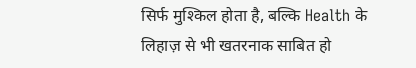सिर्फ मुश्किल होता है, बल्कि Health के लिहाज़ से भी खतरनाक साबित हो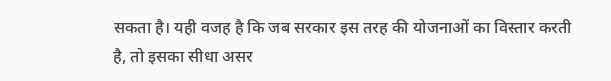सकता है। यही वजह है कि जब सरकार इस तरह की योजनाओं का विस्तार करती है, तो इसका सीधा असर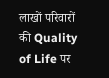लाखों परिवारों की Quality of Life पर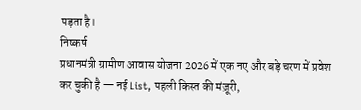पड़ता है।
निष्कर्ष
प्रधानमंत्री ग्रामीण आवास योजना 2026 में एक नए और बड़े चरण में प्रवेश कर चुकी है — नई List, पहली किस्त की मंज़ूरी,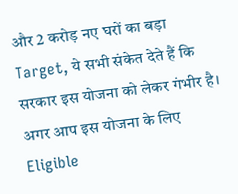और 2 करोड़ नए घरों का बड़ा Target, ये सभी संकेत देते हैं कि सरकार इस योजना को लेकर गंभीर है। अगर आप इस योजना के लिए Eligible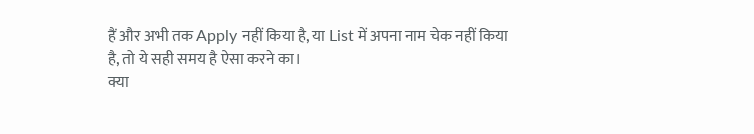हैं और अभी तक Apply नहीं किया है, या List में अपना नाम चेक नहीं किया है, तो ये सही समय है ऐसा करने का।
क्या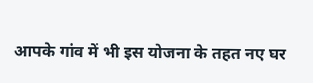आपके गांव में भी इस योजना के तहत नए घर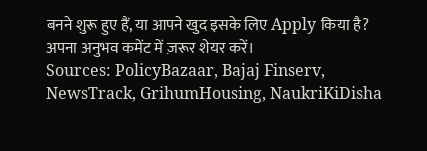बनने शुरू हुए हैं, या आपने खुद इसके लिए Apply किया है? अपना अनुभव कमेंट में ज़रूर शेयर करें।
Sources: PolicyBazaar, Bajaj Finserv, NewsTrack, GrihumHousing, NaukriKiDisha